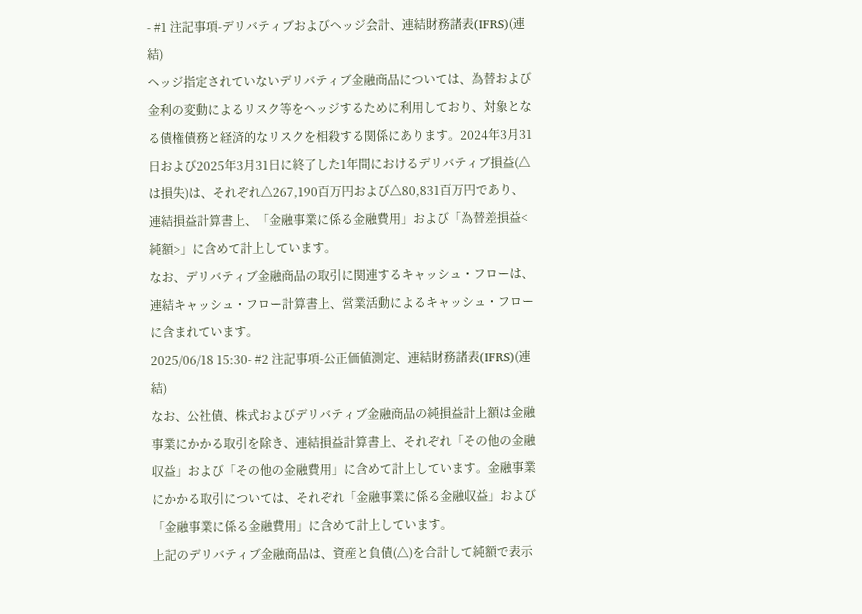- #1 注記事項-デリバティブおよびヘッジ会計、連結財務諸表(IFRS)(連結)
ヘッジ指定されていないデリバティブ金融商品については、為替および金利の変動によるリスク等をヘッジするために利用しており、対象となる債権債務と経済的なリスクを相殺する関係にあります。2024年3月31日および2025年3月31日に終了した1年間におけるデリバティブ損益(△は損失)は、それぞれ△267,190百万円および△80,831百万円であり、連結損益計算書上、「金融事業に係る金融費用」および「為替差損益<純額>」に含めて計上しています。
なお、デリバティブ金融商品の取引に関連するキャッシュ・フローは、連結キャッシュ・フロー計算書上、営業活動によるキャッシュ・フローに含まれています。
2025/06/18 15:30- #2 注記事項-公正価値測定、連結財務諸表(IFRS)(連結)
なお、公社債、株式およびデリバティブ金融商品の純損益計上額は金融事業にかかる取引を除き、連結損益計算書上、それぞれ「その他の金融収益」および「その他の金融費用」に含めて計上しています。金融事業にかかる取引については、それぞれ「金融事業に係る金融収益」および「金融事業に係る金融費用」に含めて計上しています。
上記のデリバティブ金融商品は、資産と負債(△)を合計して純額で表示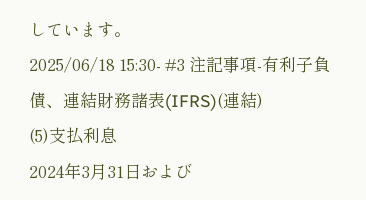しています。
2025/06/18 15:30- #3 注記事項-有利子負債、連結財務諸表(IFRS)(連結)
(5)支払利息
2024年3月31日および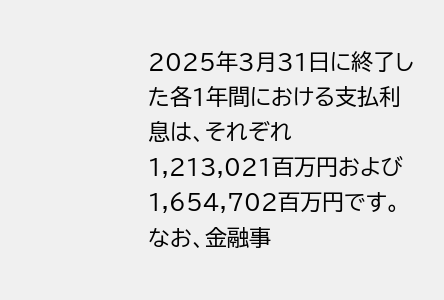2025年3月31日に終了した各1年間における支払利息は、それぞれ1,213,021百万円および1,654,702百万円です。なお、金融事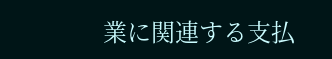業に関連する支払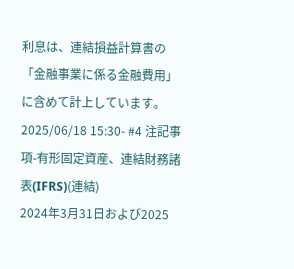利息は、連結損益計算書の「金融事業に係る金融費用」に含めて計上しています。
2025/06/18 15:30- #4 注記事項-有形固定資産、連結財務諸表(IFRS)(連結)
2024年3月31日および2025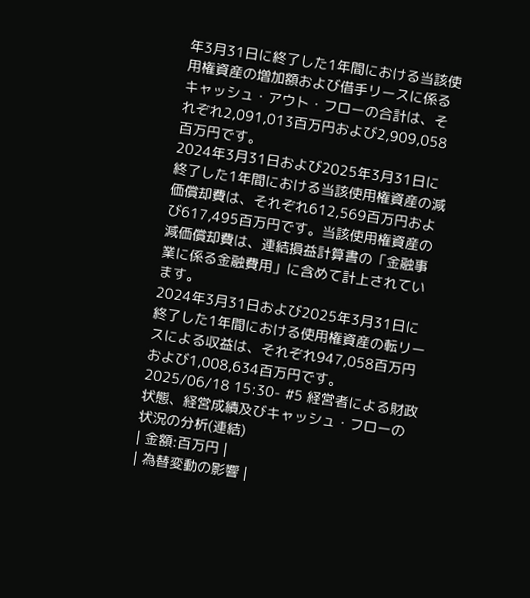年3月31日に終了した1年間における当該使用権資産の増加額および借手リースに係るキャッシュ・アウト・フローの合計は、それぞれ2,091,013百万円および2,909,058百万円です。
2024年3月31日および2025年3月31日に終了した1年間における当該使用権資産の減価償却費は、それぞれ612,569百万円および617,495百万円です。当該使用権資産の減価償却費は、連結損益計算書の「金融事業に係る金融費用」に含めて計上されています。
2024年3月31日および2025年3月31日に終了した1年間における使用権資産の転リースによる収益は、それぞれ947,058百万円および1,008,634百万円です。
2025/06/18 15:30- #5 経営者による財政状態、経営成績及びキャッシュ・フローの状況の分析(連結)
| 金額:百万円 |
| 為替変動の影響 |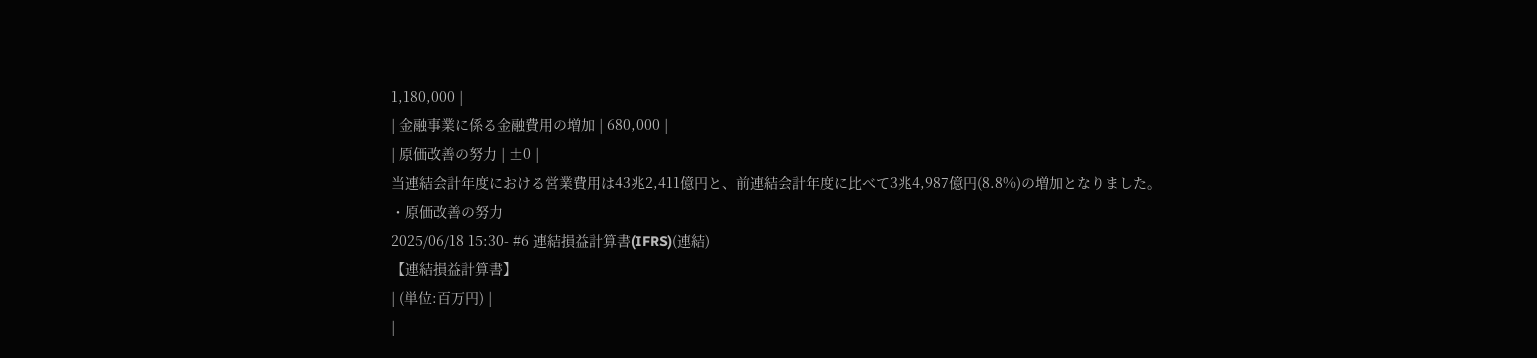1,180,000 |
| 金融事業に係る金融費用の増加 | 680,000 |
| 原価改善の努力 | ±0 |
当連結会計年度における営業費用は43兆2,411億円と、前連結会計年度に比べて3兆4,987億円(8.8%)の増加となりました。
・原価改善の努力
2025/06/18 15:30- #6 連結損益計算書(IFRS)(連結)
【連結損益計算書】
| (単位:百万円) |
|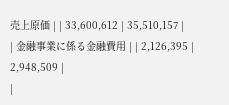売上原価 | | 33,600,612 | 35,510,157 |
| 金融事業に係る金融費用 | | 2,126,395 | 2,948,509 |
|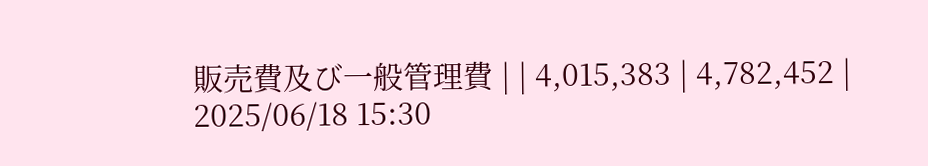販売費及び一般管理費 | | 4,015,383 | 4,782,452 |
2025/06/18 15:30